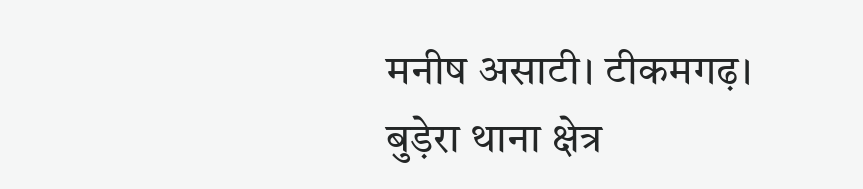मनीष असाटी। टीकमगढ़। बुड़ेरा थाना क्षेत्र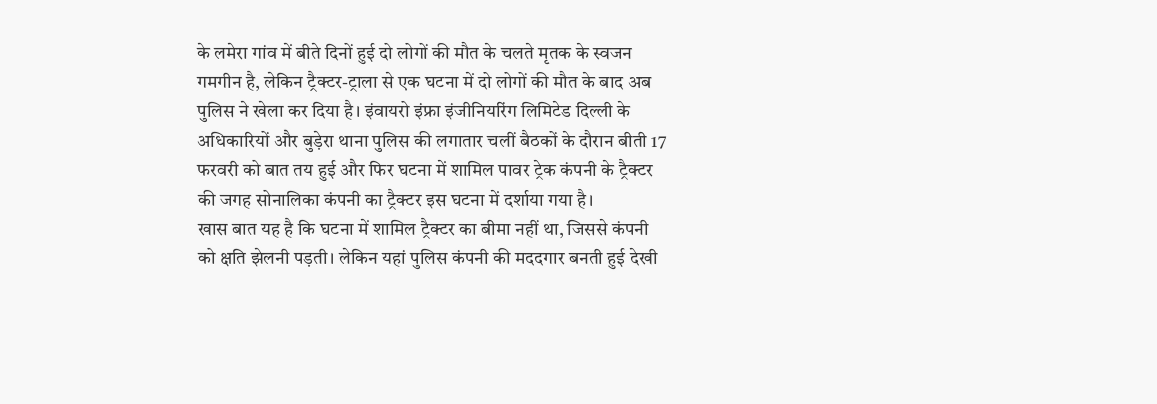के लमेरा गांव में बीते दिनों हुई दो लोगों की मौत के चलते मृतक के स्वजन गमगीन है, लेकिन ट्रैक्टर-ट्राला से एक घटना में दो लोगों की मौत के बाद अब पुलिस ने खेला कर दिया है। इंवायरो इंफ्रा इंजीनियरिंग लिमिटेड दिल्ली के अधिकारियों और बुड़ेरा थाना पुलिस की लगातार चलीं बैठकों के दौरान बीती 17 फरवरी को बात तय हुई और फिर घटना में शामिल पावर ट्रेक कंपनी के ट्रैक्टर की जगह सोनालिका कंपनी का ट्रैक्टर इस घटना में दर्शाया गया है।
खास बात यह है कि घटना में शामिल ट्रैक्टर का बीमा नहीं था, जिससे कंपनी को क्षति झेलनी पड़ती। लेकिन यहां पुलिस कंपनी की मददगार बनती हुई देखी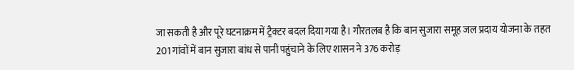जा सकती है और पूरे घटनाक्रम में ट्रैक्टर बदल दिया गया है। गौरतलब है कि बान सुजारा समूह जल प्रदाय योजना के तहत 201 गांवों में बान सुजारा बांध से पानी पहुंचाने के लिए शासन ने 376 करोड़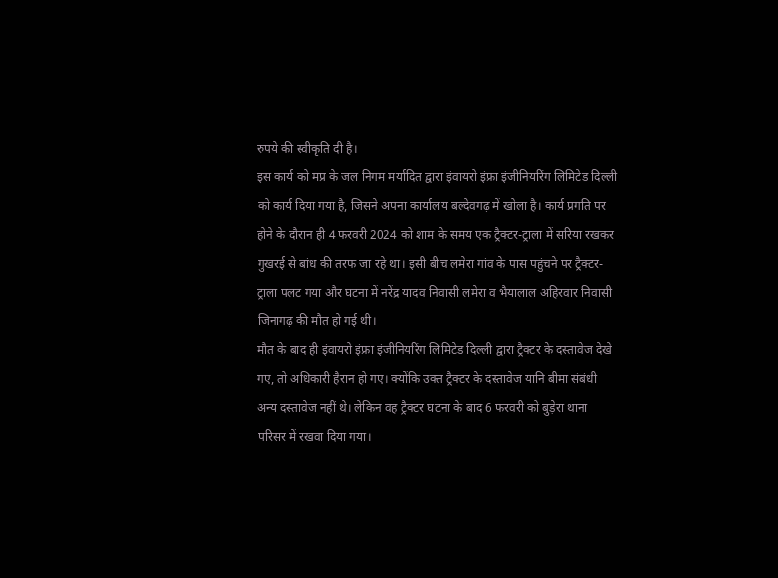रुपये की स्वीकृति दी है।
इस कार्य को मप्र के जल निगम मर्यादित द्वारा इंवायरो इंफ्रा इंजीनियरिंग लिमिटेड दिल्ली को कार्य दिया गया है, जिसने अपना कार्यालय बल्देवगढ़ में खोला है। कार्य प्रगति पर होने के दौरान ही 4 फरवरी 2024 को शाम के समय एक ट्रैक्टर-ट्राला में सरिया रखकर गुखरई से बांध की तरफ जा रहे था। इसी बीच लमेरा गांव के पास पहुंचने पर ट्रैक्टर-ट्राला पलट गया और घटना में नरेंद्र यादव निवासी लमेरा व भैयालाल अहिरवार निवासी जिनागढ़ की मौत हो गई थी।
मौत के बाद ही इंवायरो इंफ्रा इंजीनियरिंग लिमिटेड दिल्ली द्वारा ट्रैक्टर के दस्तावेज देखे गए, तो अधिकारी हैरान हो गए। क्योंकि उक्त ट्रैक्टर के दस्तावेज यानि बीमा संबंधी अन्य दस्तावेज नहीं थे। लेकिन वह ट्रैक्टर घटना के बाद 6 फरवरी को बुड़ेरा थाना परिसर में रखवा दिया गया।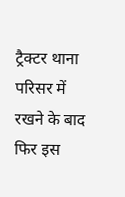ट्रैक्टर थाना परिसर में रखने के बाद फिर इस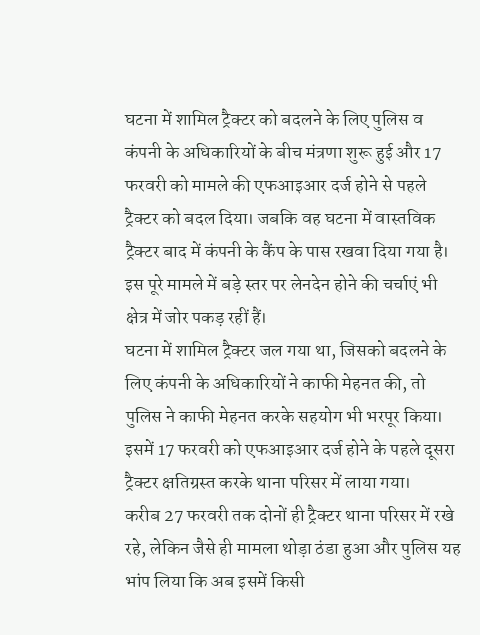घटना में शामिल ट्रैक्टर को बदलने के लिए पुलिस व कंपनी के अधिकारियों के बीच मंत्रणा शुरू हुई और 17 फरवरी को मामले की एफआइआर दर्ज होने से पहले ट्रैक्टर को बदल दिया। जबकि वह घटना में वास्तविक ट्रैक्टर बाद में कंपनी के कैंप के पास रखवा दिया गया है। इस पूरे मामले में बड़े स्तर पर लेनदेन होने की चर्चाएं भी क्षेत्र में जोर पकड़ रहीं हैं।
घटना में शामिल ट्रैक्टर जल गया था, जिसको बदलने के लिए कंपनी के अधिकारियों ने काफी मेहनत की, तो पुलिस ने काफी मेहनत करके सहयोग भी भरपूर किया। इसमें 17 फरवरी को एफआइआर दर्ज होने के पहले दूसरा ट्रैक्टर क्षतिग्रस्त करके थाना परिसर में लाया गया।
करीब 27 फरवरी तक दोनों ही ट्रैक्टर थाना परिसर में रखे रहे, लेकिन जैसे ही मामला थोड़ा ठंडा हुआ और पुलिस यह भांप लिया कि अब इसमें किसी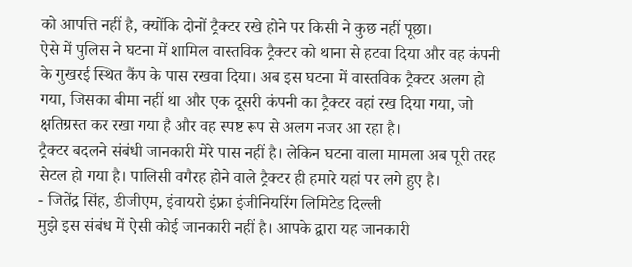को आपत्ति नहीं है, क्योंकि दोनों ट्रैक्टर रखे होने पर किसी ने कुछ नहीं पूछा।
ऐसे में पुलिस ने घटना में शामिल वास्तविक ट्रैक्टर को थाना से हटवा दिया और वह कंपनी के गुखरई स्थित कैंप के पास रखवा दिया। अब इस घटना में वास्तविक ट्रैक्टर अलग हो गया, जिसका बीमा नहीं था और एक दूसरी कंपनी का ट्रैक्टर वहां रख दिया गया, जो क्षतिग्रस्त कर रखा गया है और वह स्पष्ट रूप से अलग नजर आ रहा है।
ट्रैक्टर बदलने संबंधी जानकारी मेरे पास नहीं है। लेकिन घटना वाला मामला अब पूरी तरह सेटल हो गया है। पालिसी वगैरह होने वाले ट्रैक्टर ही हमारे यहां पर लगे हुए है।
- जितेंद्र सिंह, डीजीएम, इंवायरो इंफ्रा इंजीनियरिंग लिमिटेड दिल्ली
मुझे इस संबंध में ऐसी कोई जानकारी नहीं है। आपके द्वारा यह जानकारी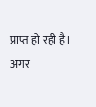प्राप्त हो रही है। अगर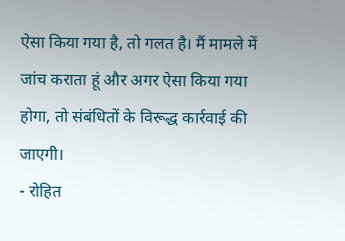ऐसा किया गया है, तो गलत है। मैं मामले में जांच कराता हूं और अगर ऐसा किया गया होगा, तो संबंधितों के विरूद्ध कार्रवाई की जाएगी।
- रोहित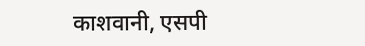काशवानी, एसपी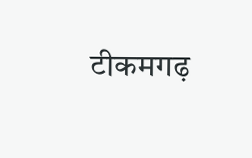टीकमगढ़